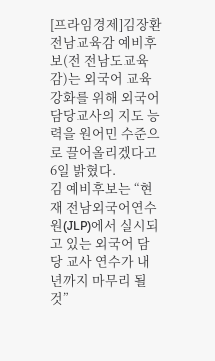[프라임경제]김장환 전남교육감 예비후보(전 전남도교육감)는 외국어 교육 강화를 위해 외국어 담당교사의 지도 능력을 원어민 수준으로 끌어올리겠다고 6일 밝혔다.
김 예비후보는 “현재 전남외국어연수원(JLP)에서 실시되고 있는 외국어 담당 교사 연수가 내년까지 마무리 될 것”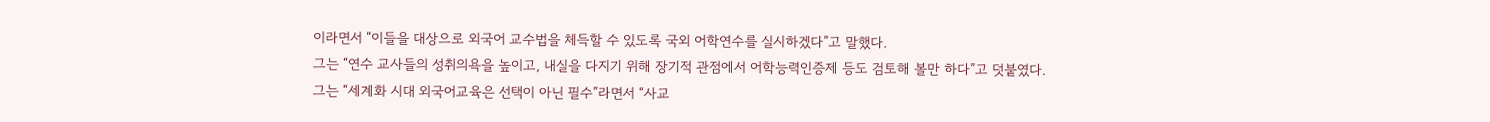이라면서 “이들을 대상으로 외국어 교수법을 체득할 수 있도록 국외 어학연수를 실시하겠다”고 말했다.
그는 “연수 교사들의 성취의욕을 높이고, 내실을 다지기 위해 장기적 관점에서 어학능력인증제 등도 검토해 볼만 하다”고 덧붙였다.
그는 “세계화 시대 외국어교육은 선택이 아닌 필수”라면서 “사교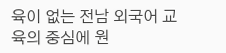육이 없는 전남 외국어 교육의 중심에 원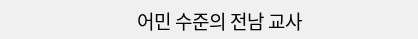어민 수준의 전남 교사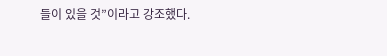들이 있을 것”이라고 강조했다.